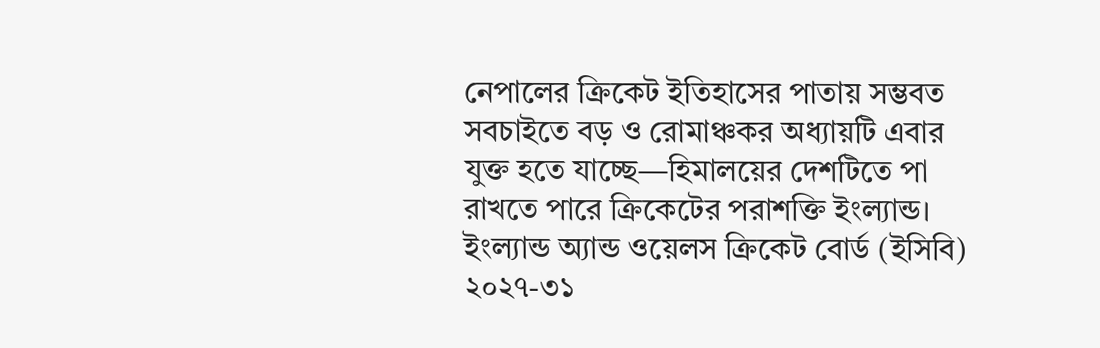নেপালের ক্রিকেট ইতিহাসের পাতায় সম্ভবত সবচাইতে বড় ও রোমাঞ্চকর অধ্যায়টি এবার যুক্ত হতে যাচ্ছে—হিমালয়ের দেশটিতে পা রাখতে পারে ক্রিকেটের পরাশক্তি ইংল্যান্ড। ইংল্যান্ড অ্যান্ড ওয়েলস ক্রিকেট বোর্ড (ইসিবি) ২০২৭-৩১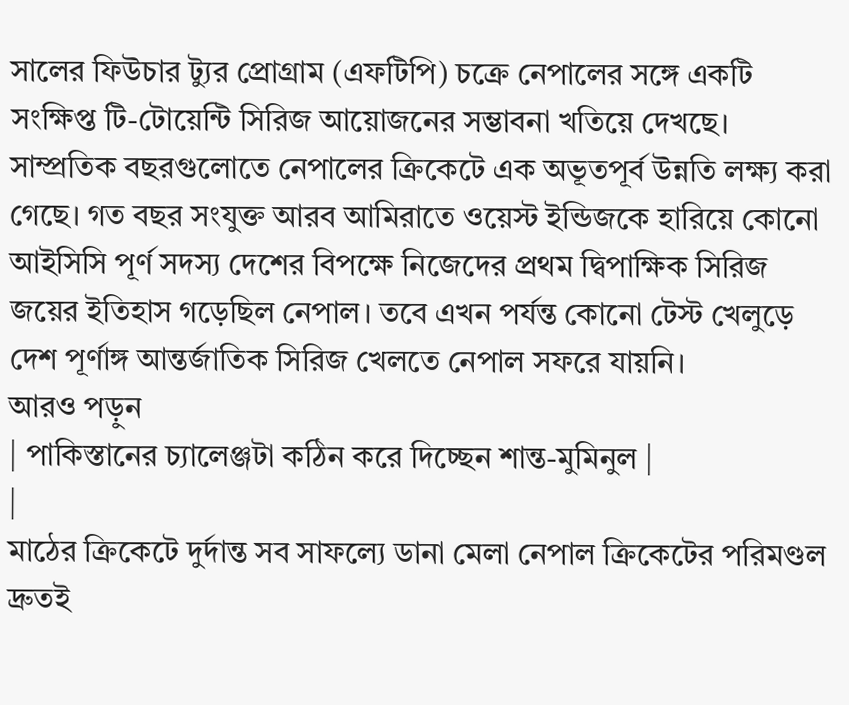সালের ফিউচার ট্যুর প্রোগ্রাম (এফটিপি) চক্রে নেপালের সঙ্গে একটি সংক্ষিপ্ত টি-টোয়েন্টি সিরিজ আয়োজনের সম্ভাবনা খতিয়ে দেখছে।
সাম্প্রতিক বছরগুলোতে নেপালের ক্রিকেটে এক অভূতপূর্ব উন্নতি লক্ষ্য করা গেছে। গত বছর সংযুক্ত আরব আমিরাতে ওয়েস্ট ইন্ডিজকে হারিয়ে কোনো আইসিসি পূর্ণ সদস্য দেশের বিপক্ষে নিজেদের প্রথম দ্বিপাক্ষিক সিরিজ জয়ের ইতিহাস গড়েছিল নেপাল। তবে এখন পর্যন্ত কোনো টেস্ট খেলুড়ে দেশ পূর্ণাঙ্গ আন্তর্জাতিক সিরিজ খেলতে নেপাল সফরে যায়নি।
আরও পড়ুন
| পাকিস্তানের চ্যালেঞ্জটা কঠিন করে দিচ্ছেন শান্ত-মুমিনুল |
|
মাঠের ক্রিকেটে দুর্দান্ত সব সাফল্যে ডানা মেলা নেপাল ক্রিকেটের পরিমণ্ডল দ্রুতই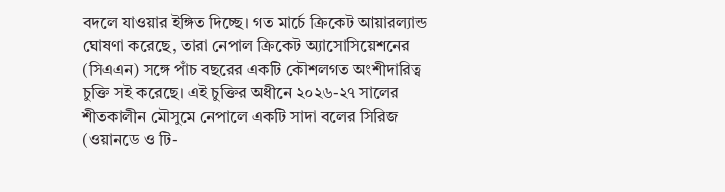বদলে যাওয়ার ইঙ্গিত দিচ্ছে। গত মার্চে ক্রিকেট আয়ারল্যান্ড ঘোষণা করেছে, তারা নেপাল ক্রিকেট অ্যাসোসিয়েশনের (সিএএন) সঙ্গে পাঁচ বছরের একটি কৌশলগত অংশীদারিত্ব চুক্তি সই করেছে। এই চুক্তির অধীনে ২০২৬-২৭ সালের শীতকালীন মৌসুমে নেপালে একটি সাদা বলের সিরিজ (ওয়ানডে ও টি-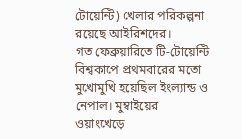টোয়েন্টি) খেলার পরিকল্পনা রয়েছে আইরিশদের।
গত ফেব্রুয়ারিতে টি-টোয়েন্টি বিশ্বকাপে প্রথমবারের মতো মুখোমুখি হয়েছিল ইংল্যান্ড ও নেপাল। মুম্বাইয়ের ওয়াংখেড়ে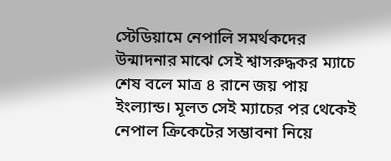স্টেডিয়ামে নেপালি সমর্থকদের উন্মাদনার মাঝে সেই শ্বাসরুদ্ধকর ম্যাচে শেষ বলে মাত্র ৪ রানে জয় পায় ইংল্যান্ড। মূলত সেই ম্যাচের পর থেকেই নেপাল ক্রিকেটের সম্ভাবনা নিয়ে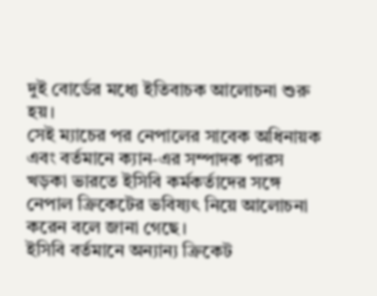দুই বোর্ডের মধ্যে ইতিবাচক আলোচনা শুরু হয়।
সেই ম্যাচের পর নেপালের সাবেক অধিনায়ক এবং বর্তমানে ক্যান-এর সম্পাদক পারস খড়কা ভারতে ইসিবি কর্মকর্তাদের সঙ্গে নেপাল ক্রিকেটের ভবিষ্যৎ নিয়ে আলোচনা করেন বলে জানা গেছে।
ইসিবি বর্তমানে অন্যান্য ক্রিকেট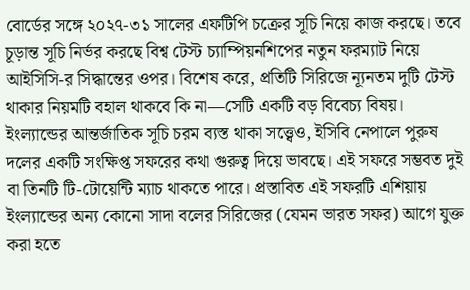বোর্ডের সঙ্গে ২০২৭-৩১ সালের এফটিপি চক্রের সূচি নিয়ে কাজ করছে। তবে চূড়ান্ত সূচি নির্ভর করছে বিশ্ব টেস্ট চ্যাম্পিয়নশিপের নতুন ফরম্যাট নিয়ে আইসিসি-র সিদ্ধান্তের ওপর। বিশেষ করে, প্রতিটি সিরিজে ন্যূনতম দুটি টেস্ট থাকার নিয়মটি বহাল থাকবে কি না—সেটি একটি বড় বিবেচ্য বিষয়।
ইংল্যান্ডের আন্তর্জাতিক সূচি চরম ব্যস্ত থাকা সত্ত্বেও, ইসিবি নেপালে পুরুষ দলের একটি সংক্ষিপ্ত সফরের কথা গুরুত্ব দিয়ে ভাবছে। এই সফরে সম্ভবত দুই বা তিনটি টি-টোয়েন্টি ম্যাচ থাকতে পারে। প্রস্তাবিত এই সফরটি এশিয়ায় ইংল্যান্ডের অন্য কোনো সাদা বলের সিরিজের (যেমন ভারত সফর) আগে যুক্ত করা হতে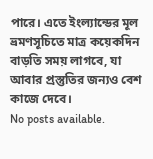পারে। এতে ইংল্যান্ডের মূল ভ্রমণসূচিতে মাত্র কয়েকদিন বাড়তি সময় লাগবে, যা আবার প্রস্তুতির জন্যও বেশ কাজে দেবে।
No posts available.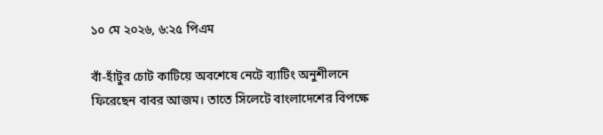১০ মে ২০২৬, ৬:২৫ পিএম

বাঁ-হাঁটুর চোট কাটিয়ে অবশেষে নেটে ব্যাটিং অনুশীলনে ফিরেছেন বাবর আজম। তাতে সিলেটে বাংলাদেশের বিপক্ষে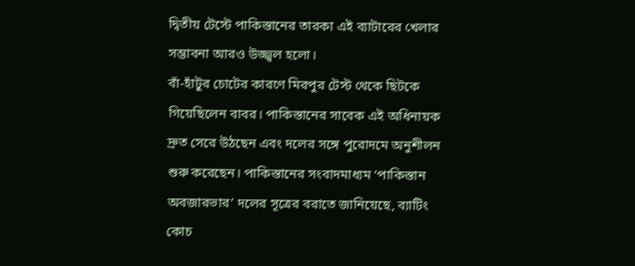দ্বিতীয় টেস্টে পাকিস্তানের তারকা এই ব্যাটারের খেলার সম্ভাবনা আরও উজ্জ্বল হলো।
বাঁ-হাঁটুর চোটের কারণে মিরপুর টেস্ট থেকে ছিটকে গিয়েছিলেন বাবর। পাকিস্তানের সাবেক এই অধিনায়ক দ্রুত সেরে উঠছেন এবং দলের সঙ্গে পুরোদমে অনুশীলন শুরু করেছেন। পাকিস্তানের সংবাদমাধ্যম ‘পাকিস্তান অবজারভার’ দলের সূত্রের বরাতে জানিয়েছে, ব্যাটিং কোচ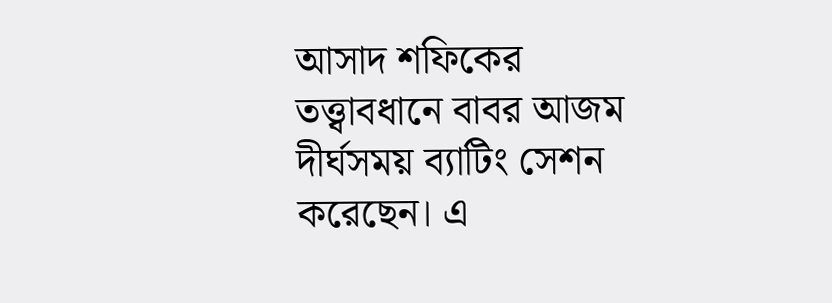আসাদ শফিকের তত্ত্বাবধানে বাবর আজম দীর্ঘসময় ব্যাটিং সেশন করেছেন। এ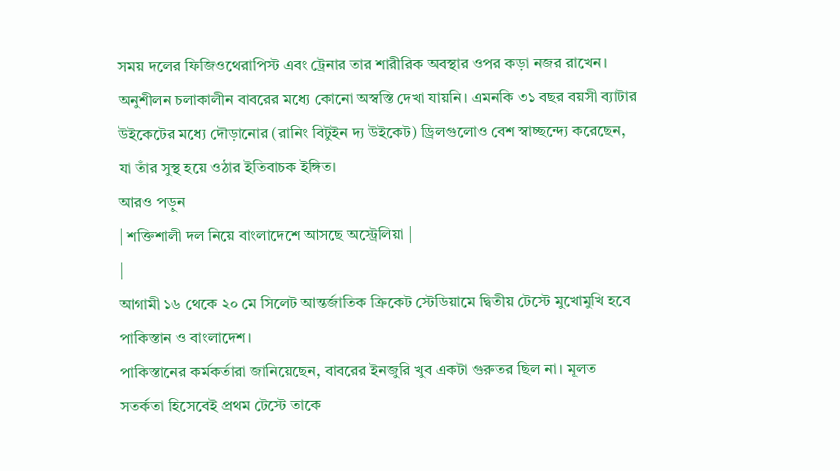সময় দলের ফিজিওথেরাপিস্ট এবং ট্রেনার তার শারীরিক অবস্থার ওপর কড়া নজর রাখেন।
অনুশীলন চলাকালীন বাবরের মধ্যে কোনো অস্বস্তি দেখা যায়নি। এমনকি ৩১ বছর বয়সী ব্যাটার উইকেটের মধ্যে দৌড়ানোর (রানিং বিটুইন দ্য উইকেট) ড্রিলগুলোও বেশ স্বাচ্ছন্দ্যে করেছেন, যা তাঁর সুস্থ হয়ে ওঠার ইতিবাচক ইঙ্গিত।
আরও পড়ুন
| শক্তিশালী দল নিয়ে বাংলাদেশে আসছে অস্ট্রেলিয়া |
|
আগামী ১৬ থেকে ২০ মে সিলেট আন্তর্জাতিক ক্রিকেট স্টেডিয়ামে দ্বিতীয় টেস্টে মুখোমুখি হবে পাকিস্তান ও বাংলাদেশ।
পাকিস্তানের কর্মকর্তারা জানিয়েছেন, বাবরের ইনজুরি খুব একটা গুরুতর ছিল না। মূলত সতর্কতা হিসেবেই প্রথম টেস্টে তাকে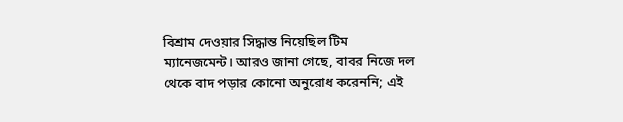বিশ্রাম দেওয়ার সিদ্ধান্ত নিয়েছিল টিম ম্যানেজমেন্ট। আরও জানা গেছে, বাবর নিজে দল থেকে বাদ পড়ার কোনো অনুরোধ করেননি; এই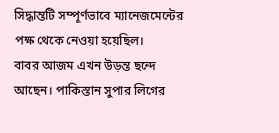সিদ্ধান্তটি সম্পূর্ণভাবে ম্যানেজমেন্টের পক্ষ থেকে নেওয়া হয়েছিল।
বাবর আজম এখন উড়ন্ত ছন্দে আছেন। পাকিস্তান সুপার লিগের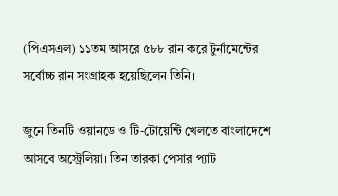(পিএসএল) ১১তম আসরে ৫৮৮ রান করে টুর্নামেন্টের সর্বোচ্চ রান সংগ্রাহক হয়েছিলেন তিনি।

জুনে তিনটি ওয়ানডে ও টি-টোয়েন্টি খেলতে বাংলাদেশে আসবে অস্ট্রেলিয়া। তিন তারকা পেসার প্যাট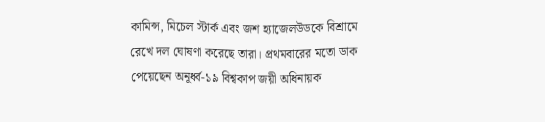কামিন্স, মিচেল স্টার্ক এবং জশ হ্যাজেলউডকে বিশ্রামে রেখে দল ঘোষণা করেছে তারা। প্রথমবারের মতো ডাক পেয়েছেন অনূর্ধ্ব-১৯ বিশ্বকাপ জয়ী অধিনায়ক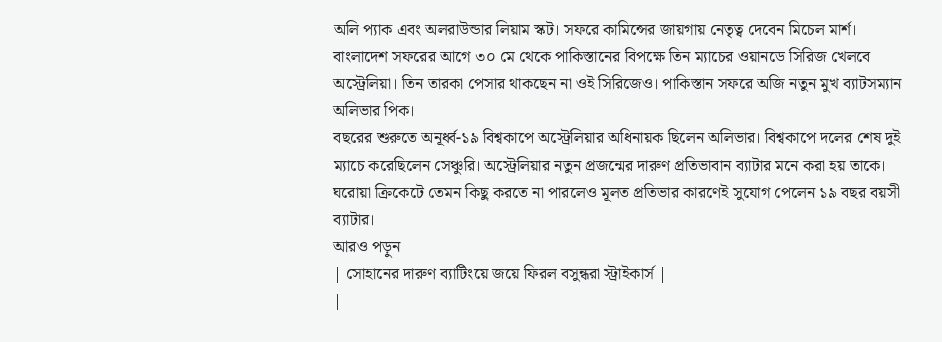অলি প্যাক এবং অলরাউন্ডার লিয়াম স্কট। সফরে কামিন্সের জায়গায় নেতৃত্ব দেবেন মিচেল মার্শ।
বাংলাদেশ সফরের আগে ৩০ মে থেকে পাকিস্তানের বিপক্ষে তিন ম্যাচের ওয়ানডে সিরিজ খেলবে অস্ট্রেলিয়া। তিন তারকা পেসার থাকছেন না ওই সিরিজেও। পাকিস্তান সফরে অজি নতুন মুখ ব্যাটসম্যান অলিভার পিক।
বছরের শুরুতে অনূর্ধ্ব-১৯ বিশ্বকাপে অস্ট্রেলিয়ার অধিনায়ক ছিলেন অলিভার। বিশ্বকাপে দলের শেষ দুই ম্যাচে করেছিলেন সেঞ্চুরি। অস্ট্রেলিয়ার নতুন প্রজন্মের দারুণ প্রতিভাবান ব্যাটার মনে করা হয় তাকে। ঘরোয়া ক্রিকেটে তেমন কিছু করতে না পারলেও মূলত প্রতিভার কারণেই সুযোগ পেলেন ১৯ বছর বয়সী ব্যাটার।
আরও পড়ুন
| সোহানের দারুণ ব্যাটিংয়ে জয়ে ফিরল বসুন্ধরা স্ট্রাইকার্স |
|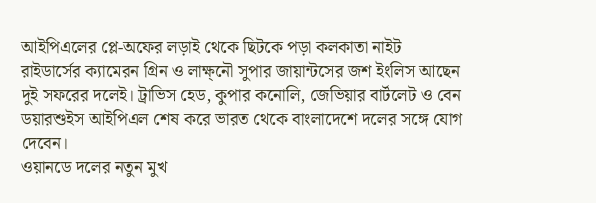আইপিএলের প্লে-অফের লড়াই থেকে ছিটকে পড়া কলকাতা নাইট রাইডার্সের ক্যামেরন গ্রিন ও লাক্ষ্নৌ সুপার জায়ান্টসের জশ ইংলিস আছেন দুই সফরের দলেই। ট্রাভিস হেড, কুপার কনোলি, জেভিয়ার বার্টলেট ও বেন ডয়ারশুইস আইপিএল শেষ করে ভারত থেকে বাংলাদেশে দলের সঙ্গে যোগ দেবেন।
ওয়ানডে দলের নতুন মুখ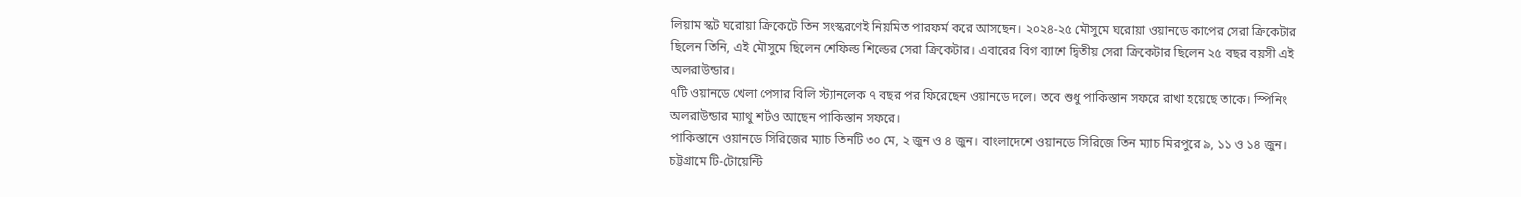লিয়াম স্কট ঘরোয়া ক্রিকেটে তিন সংস্করণেই নিয়মিত পারফর্ম করে আসছেন। ২০২৪-২৫ মৌসুমে ঘরোয়া ওয়ানডে কাপের সেরা ক্রিকেটার ছিলেন তিনি, এই মৌসুমে ছিলেন শেফিল্ড শিল্ডের সেরা ক্রিকেটার। এবারের বিগ ব্যাশে দ্বিতীয় সেরা ক্রিকেটার ছিলেন ২৫ বছর বয়সী এই অলরাউন্ডার।
৭টি ওয়ানডে খেলা পেসার বিলি স্ট্যানলেক ৭ বছর পর ফিরেছেন ওয়ানডে দলে। তবে শুধু পাকিস্তান সফরে রাখা হয়েছে তাকে। স্পিনিং অলরাউন্ডার ম্যাথু শর্টও আছেন পাকিস্তান সফরে।
পাকিস্তানে ওয়ানডে সিরিজের ম্যাচ তিনটি ৩০ মে, ২ জুন ও ৪ জুন। বাংলাদেশে ওয়ানডে সিরিজে তিন ম্যাচ মিরপুরে ৯, ১১ ও ১৪ জুন। চট্টগ্রামে টি-টোয়েন্টি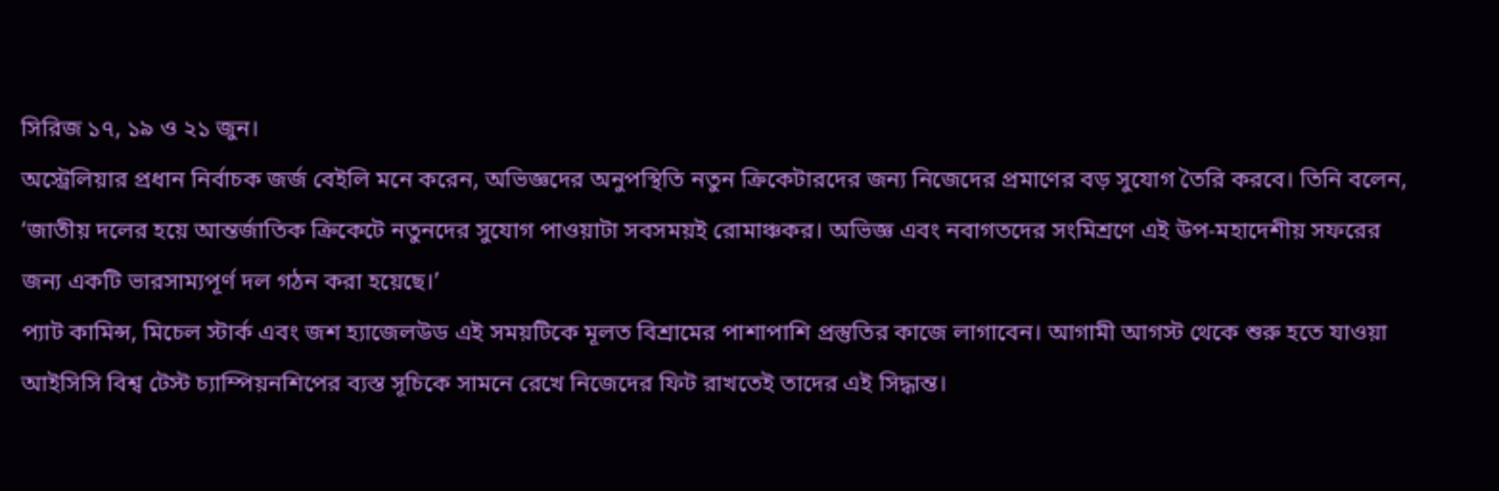সিরিজ ১৭, ১৯ ও ২১ জুন।
অস্ট্রেলিয়ার প্রধান নির্বাচক জর্জ বেইলি মনে করেন, অভিজ্ঞদের অনুপস্থিতি নতুন ক্রিকেটারদের জন্য নিজেদের প্রমাণের বড় সুযোগ তৈরি করবে। তিনি বলেন, ‘জাতীয় দলের হয়ে আন্তর্জাতিক ক্রিকেটে নতুনদের সুযোগ পাওয়াটা সবসময়ই রোমাঞ্চকর। অভিজ্ঞ এবং নবাগতদের সংমিশ্রণে এই উপ-মহাদেশীয় সফরের জন্য একটি ভারসাম্যপূর্ণ দল গঠন করা হয়েছে।’
প্যাট কামিন্স, মিচেল স্টার্ক এবং জশ হ্যাজেলউড এই সময়টিকে মূলত বিশ্রামের পাশাপাশি প্রস্তুতির কাজে লাগাবেন। আগামী আগস্ট থেকে শুরু হতে যাওয়া আইসিসি বিশ্ব টেস্ট চ্যাম্পিয়নশিপের ব্যস্ত সূচিকে সামনে রেখে নিজেদের ফিট রাখতেই তাদের এই সিদ্ধান্ত।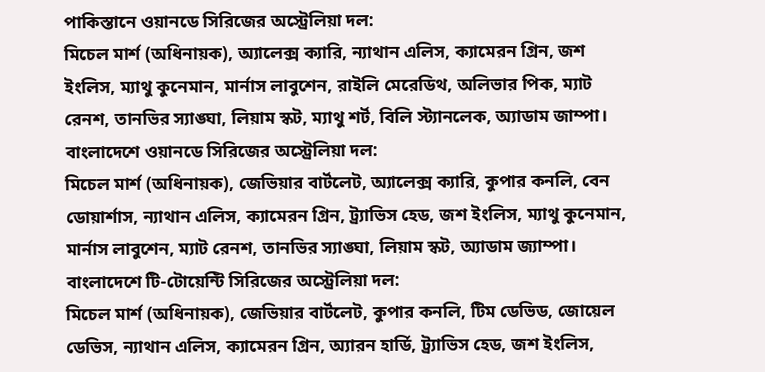পাকিস্তানে ওয়ানডে সিরিজের অস্ট্রেলিয়া দল:
মিচেল মার্শ (অধিনায়ক), অ্যালেক্স ক্যারি, ন্যাথান এলিস, ক্যামেরন গ্রিন, জশ ইংলিস, ম্যাথু কুনেমান, মার্নাস লাবুশেন, রাইলি মেরেডিথ, অলিভার পিক, ম্যাট রেনশ, তানভির স্যাঙ্ঘা, লিয়াম স্কট, ম্যাথু শর্ট, বিলি স্ট্যানলেক, অ্যাডাম জাম্পা।
বাংলাদেশে ওয়ানডে সিরিজের অস্ট্রেলিয়া দল:
মিচেল মার্শ (অধিনায়ক), জেভিয়ার বার্টলেট, অ্যালেক্স ক্যারি, কুপার কনলি, বেন ডোয়ার্শাস, ন্যাথান এলিস, ক্যামেরন গ্রিন, ট্র্যাভিস হেড, জশ ইংলিস, ম্যাথু কুনেমান, মার্নাস লাবুশেন, ম্যাট রেনশ, তানভির স্যাঙ্ঘা, লিয়াম স্কট, অ্যাডাম জ্যাম্পা।
বাংলাদেশে টি-টোয়েন্টি সিরিজের অস্ট্রেলিয়া দল:
মিচেল মার্শ (অধিনায়ক), জেভিয়ার বার্টলেট, কুপার কনলি, টিম ডেভিড, জোয়েল ডেভিস, ন্যাথান এলিস, ক্যামেরন গ্রিন, অ্যারন হার্ডি, ট্র্যাভিস হেড, জশ ইংলিস,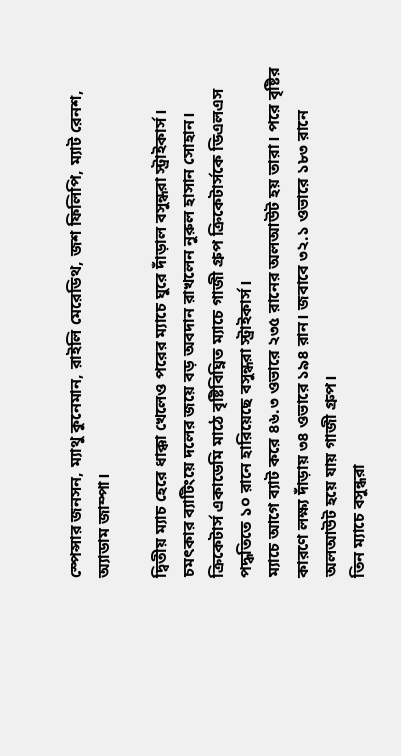স্পেন্সার জনসন, ম্যাথু কুনেমান, রাইলি মেরেডিথ, জশ ফিলিপি, ম্যাট রেনশ, অ্যাডাম জাম্পা।

দ্বিতীয় ম্যাচ হেরে ধাক্কা খেলেও পরের ম্যাচে ঘুরে দাঁড়াল বসুন্ধরা স্ট্রাইকার্স। চমৎকার ব্যাটিংয়ে দলের জয়ে বড় অবদান রাখলেন নুরুল হাসান সোহান।
ক্রিকেটার্স একাডেমি মাঠে বৃষ্টিবিঘ্নিত ম্যাচে গাজী গ্রুপ ক্রিকেটার্সকে ডিএলএস পদ্ধতিতে ১০ রানে হারিয়েছে বসুন্ধরা স্ট্রাইকার্স।
ম্যাচে আগে ব্যাট করে ৪৬.৩ ওভারে ২৩৫ রানের অলআউট হয় তারা। পরে বৃষ্টির কারণে লক্ষ্য দাঁড়ায় ৩৪ ওভারে ১৯৪ রান। জবাবে ৩২.১ ওভারে ১৮৩ রানে অলআউট হয়ে যায় গাজী গ্রুপ।
তিন ম্যাচে বসুন্ধরা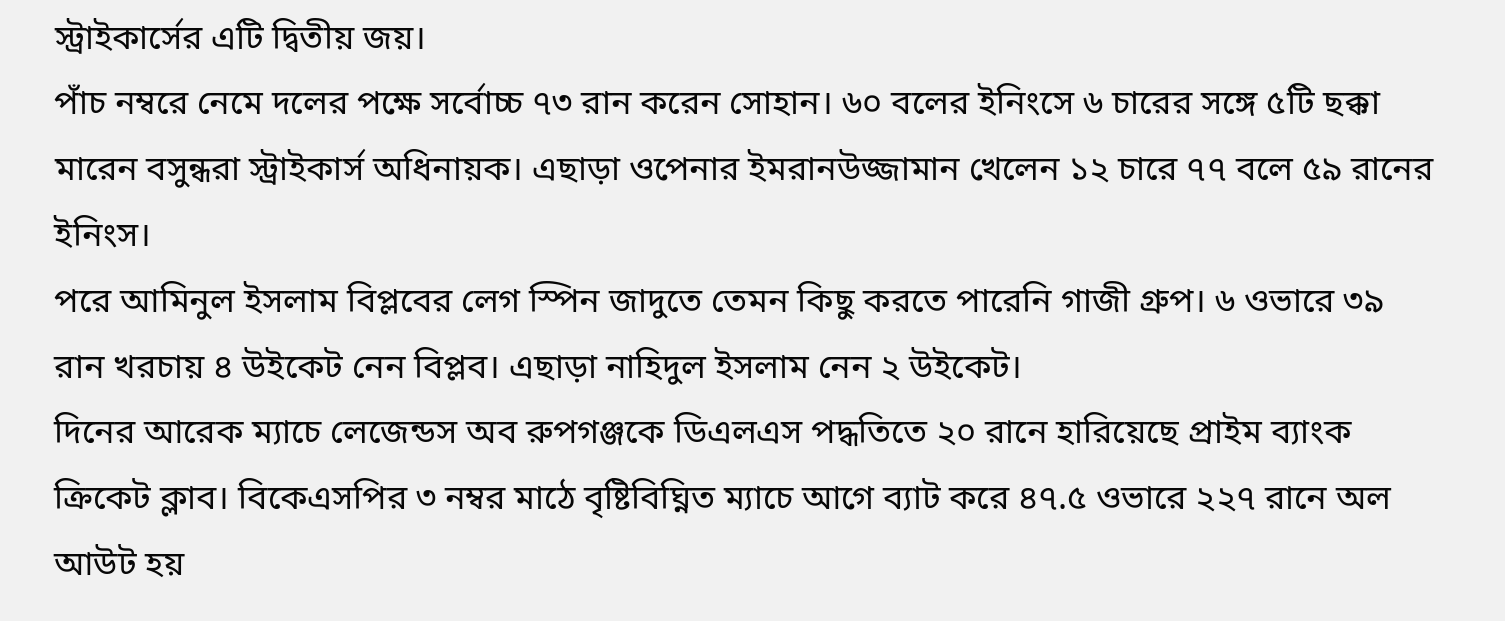স্ট্রাইকার্সের এটি দ্বিতীয় জয়।
পাঁচ নম্বরে নেমে দলের পক্ষে সর্বোচ্চ ৭৩ রান করেন সোহান। ৬০ বলের ইনিংসে ৬ চারের সঙ্গে ৫টি ছক্কা মারেন বসুন্ধরা স্ট্রাইকার্স অধিনায়ক। এছাড়া ওপেনার ইমরানউজ্জামান খেলেন ১২ চারে ৭৭ বলে ৫৯ রানের ইনিংস।
পরে আমিনুল ইসলাম বিপ্লবের লেগ স্পিন জাদুতে তেমন কিছু করতে পারেনি গাজী গ্রুপ। ৬ ওভারে ৩৯ রান খরচায় ৪ উইকেট নেন বিপ্লব। এছাড়া নাহিদুল ইসলাম নেন ২ উইকেট।
দিনের আরেক ম্যাচে লেজেন্ডস অব রুপগঞ্জকে ডিএলএস পদ্ধতিতে ২০ রানে হারিয়েছে প্রাইম ব্যাংক ক্রিকেট ক্লাব। বিকেএসপির ৩ নম্বর মাঠে বৃষ্টিবিঘ্নিত ম্যাচে আগে ব্যাট করে ৪৭.৫ ওভারে ২২৭ রানে অল আউট হয়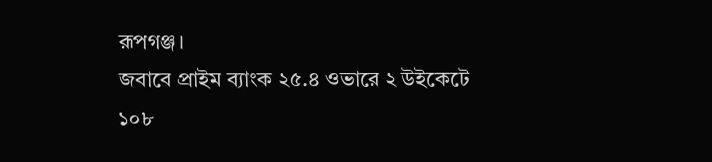রূপগঞ্জ।
জবাবে প্রাইম ব্যাংক ২৫.৪ ওভারে ২ উইকেটে ১০৮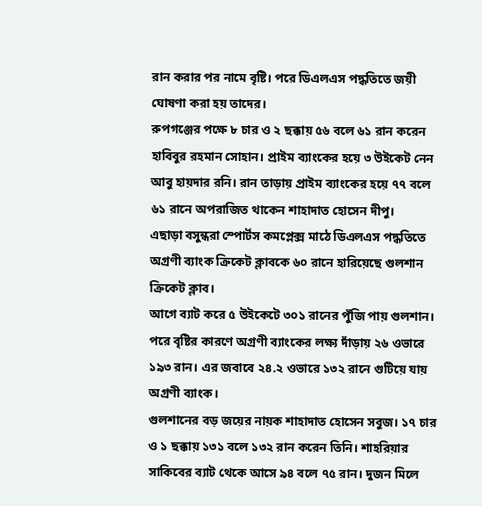রান করার পর নামে বৃষ্টি। পরে ডিএলএস পদ্ধতিতে জয়ী ঘোষণা করা হয় তাদের।
রুপগঞ্জের পক্ষে ৮ চার ও ২ ছক্কায় ৫৬ বলে ৬১ রান করেন হাবিবুর রহমান সোহান। প্রাইম ব্যাংকের হয়ে ৩ উইকেট নেন আবু হায়দার রনি। রান তাড়ায় প্রাইম ব্যাংকের হয়ে ৭৭ বলে ৬১ রানে অপরাজিত থাকেন শাহাদাত হোসেন দীপু।
এছাড়া বসুন্ধরা স্পোর্টস কমপ্লেক্স মাঠে ডিএলএস পদ্ধতিতে অগ্রণী ব্যাংক ক্রিকেট ক্লাবকে ৬০ রানে হারিয়েছে গুলশান ক্রিকেট ক্লাব।
আগে ব্যাট করে ৫ উইকেটে ৩০১ রানের পুঁজি পায় গুলশান। পরে বৃষ্টির কারণে অগ্রণী ব্যাংকের লক্ষ্য দাঁড়ায় ২৬ ওভারে ১৯৩ রান। এর জবাবে ২৪.২ ওভারে ১৩২ রানে গুটিয়ে যায় অগ্রণী ব্যাংক।
গুলশানের বড় জয়ের নায়ক শাহাদাত হোসেন সবুজ। ১৭ চার ও ১ ছক্কায় ১৩১ বলে ১৩২ রান করেন তিনি। শাহরিয়ার সাকিবের ব্যাট থেকে আসে ৯৪ বলে ৭৫ রান। দুজন মিলে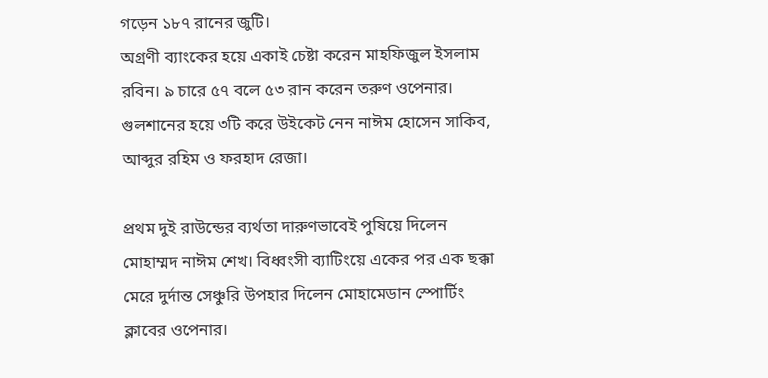গড়েন ১৮৭ রানের জুটি।
অগ্রণী ব্যাংকের হয়ে একাই চেষ্টা করেন মাহফিজুল ইসলাম রবিন। ৯ চারে ৫৭ বলে ৫৩ রান করেন তরুণ ওপেনার।
গুলশানের হয়ে ৩টি করে উইকেট নেন নাঈম হোসেন সাকিব, আব্দুর রহিম ও ফরহাদ রেজা।

প্রথম দুই রাউন্ডের ব্যর্থতা দারুণভাবেই পুষিয়ে দিলেন মোহাম্মদ নাঈম শেখ। বিধ্বংসী ব্যাটিংয়ে একের পর এক ছক্কা মেরে দুর্দান্ত সেঞ্চুরি উপহার দিলেন মোহামেডান স্পোর্টিং ক্লাবের ওপেনার।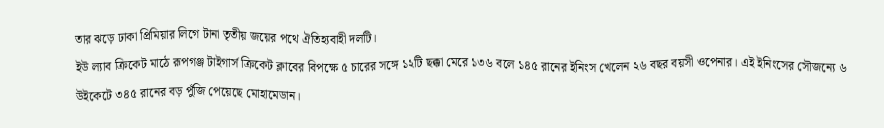তার ঝড়ে ঢাকা প্রিমিয়ার লিগে টানা তৃতীয় জয়ের পথে ঐতিহ্যবাহী দলটি।
ইউ ল্যাব ক্রিকেট মাঠে রূপগঞ্জ টাইগার্স ক্রিকেট ক্লাবের বিপক্ষে ৫ চারের সঙ্গে ১২টি ছক্কা মেরে ১৩৬ বলে ১৪৫ রানের ইনিংস খেলেন ২৬ বছর বয়সী ওপেনার। এই ইনিংসের সৌজন্যে ৬ উইকেটে ৩৪৫ রানের বড় পুঁজি পেয়েছে মোহামেডান।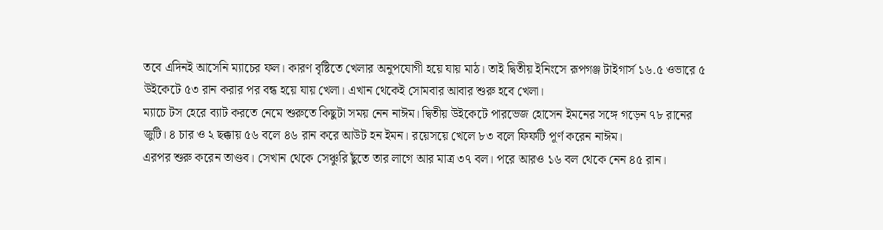তবে এদিনই আসেনি ম্যাচের ফল। কারণ বৃষ্টিতে খেলার অনুপযোগী হয়ে যায় মাঠ। তাই দ্বিতীয় ইনিংসে রূপগঞ্জ টাইগার্স ১৬.৫ ওভারে ৫ উইকেটে ৫৩ রান করার পর বন্ধ হয়ে যায় খেলা। এখান থেকেই সোমবার আবার শুরু হবে খেলা।
ম্যাচে টস হেরে ব্যাট করতে নেমে শুরুতে কিছুটা সময় নেন নাঈম। দ্বিতীয় উইকেটে পারভেজ হোসেন ইমনের সঙ্গে গড়েন ৭৮ রানের জুটি। ৪ চার ও ২ ছক্কায় ৫৬ বলে ৪৬ রান করে আউট হন ইমন। রয়েসয়ে খেলে ৮৩ বলে ফিফটি পূর্ণ করেন নাঈম।
এরপর শুরু করেন তাণ্ডব। সেখান থেকে সেঞ্চুরি ছুঁতে তার লাগে আর মাত্র ৩৭ বল। পরে আরও ১৬ বল থেকে নেন ৪৫ রান।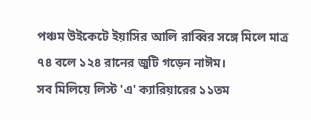পঞ্চম উইকেটে ইয়াসির আলি রাব্বির সঙ্গে মিলে মাত্র ৭৪ বলে ১২৪ রানের জুটি গড়েন নাঈম।
সব মিলিয়ে লিস্ট 'এ' ক্যারিয়ারের ১১তম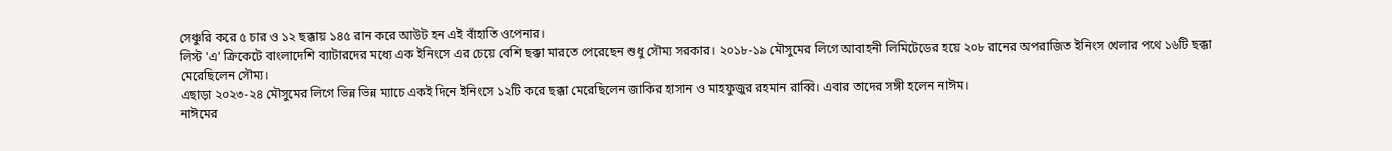সেঞ্চুরি করে ৫ চার ও ১২ ছক্কায় ১৪৫ রান করে আউট হন এই বাঁহাতি ওপেনার।
লিস্ট 'এ' ক্রিকেটে বাংলাদেশি ব্যাটারদের মধ্যে এক ইনিংসে এর চেয়ে বেশি ছক্কা মারতে পেরেছেন শুধু সৌম্য সরকার। ২০১৮-১৯ মৌসুমের লিগে আবাহনী লিমিটেডের হয়ে ২০৮ রানের অপরাজিত ইনিংস খেলার পথে ১৬টি ছক্কা মেরেছিলেন সৌম্য।
এছাড়া ২০২৩-২৪ মৌসুমের লিগে ভিন্ন ভিন্ন ম্যাচে একই দিনে ইনিংসে ১২টি করে ছক্কা মেরেছিলেন জাকির হাসান ও মাহফুজুর রহমান রাব্বি। এবার তাদের সঙ্গী হলেন নাঈম।
নাঈমের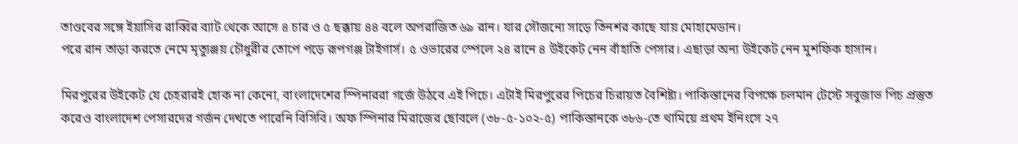তাণ্ডবের সঙ্গে ইয়াসির রাব্বির ব্যাট থেকে আসে ৪ চার ও ৫ ছক্কায় ৪৪ বলে অপরাজিত ৬৯ রান। যার সৌজন্যে সাড়ে তিনশর কাছে যায় মোহামেডান।
পরে রান তাড়া করতে নেমে মৃত্যুঞ্জয় চৌধুরীর তোপে পড়ে রূপগঞ্জ টাইগার্স। ৫ ওভারের স্পেলে ২৪ রানে ৪ উইকেট নেন বাঁহাতি পেসার। এছাড়া অন্য উইকেট নেন মুশফিক হাসান।

মিরপুরের উইকেট যে চেহরারই হোক না কেনো, বাংলাদেশের স্পিনাররা গর্জে উঠবে এই পিচে। এটাই মিরপুরের পিচের চিরায়ত বৈশিষ্ট্য। পাকিস্তানের বিপক্ষে চলমান টেস্টে সবুজাভ পিচ প্রস্তুত করেও বাংলাদেশ পেসারদের গর্জন দেখতে পারেনি বিসিবি। অফ স্পিনার মিরাজের ছোবলে (৩৮-৫-১০২-৫) পাকিস্তানকে ৩৮৬-তে থামিয়ে প্রথম ইনিংসে ২৭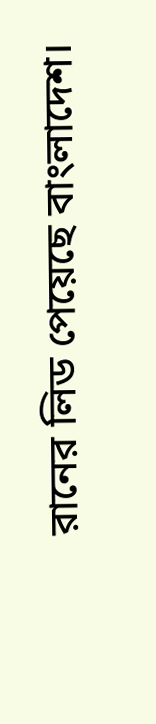রানের লিড পেয়েছে বাংলাদেশ।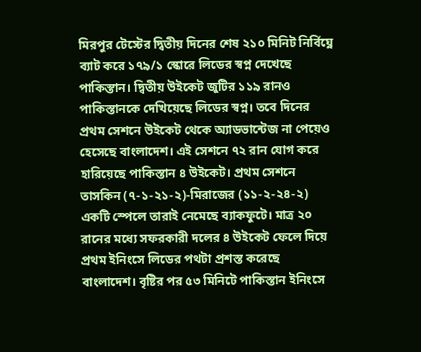মিরপুর টেস্টের দ্বিতীয় দিনের শেষ ২১০ মিনিট নির্বিঘ্নে ব্যাট করে ১৭৯/১ স্কোরে লিডের স্বপ্ন দেখেছে পাকিস্তান। দ্বিতীয় উইকেট জুটির ১১৯ রানও পাকিস্তানকে দেখিয়েছে লিডের স্বপ্ন। তবে দিনের প্রথম সেশনে উইকেট থেকে অ্যাডভান্টেজ না পেয়েও হেসেছে বাংলাদেশ। এই সেশনে ৭২ রান যোগ করে হারিয়েছে পাকিস্তান ৪ উইকেট। প্রথম সেশনে তাসকিন (৭-১-২১-২)-মিরাজের (১১-২-২৪-২) একটি স্পেলে তারাই নেমেছে ব্যাকফুটে। মাত্র ২০ রানের মধ্যে সফরকারী দলের ৪ উইকেট ফেলে দিয়ে প্রথম ইনিংসে লিডের পথটা প্রশস্ত করেছে বাংলাদেশ। বৃষ্টির পর ৫৩ মিনিটে পাকিস্তান ইনিংসে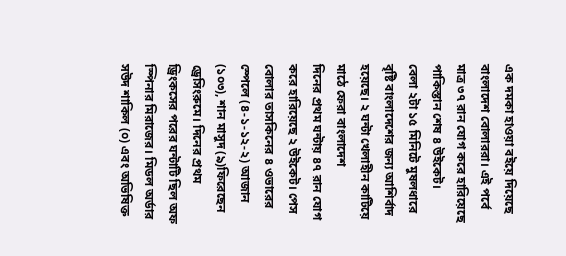এক দমকা হাওয়া বইয়ে দিয়েছে বাংলাদেশ বোলাররা। এই পর্বে মাত্র ৩৭ রান যোগ করে হারিয়েছে পাকিস্তান শেষ ৪ উইকেট।
বেলা ২টা ১৫ মিনিটে মুষলধারে বৃষ্টি বাংলাদেশের জন্য আশির্বাদ হয়েছে। ২ ঘন্টা খেলাহীন কাটিয়ে মাঠে ফেরা বাংলাদেশ
দিনের প্রথম ঘন্টায় ৪৭ রান যোগ করে হারিয়েছে ২ উইকেট। পেস বোলার তাসকিনের ৪ ওভারের স্পেলে (৪-১-১২-২) আজান (১০৩), শান মাসুদ (৯)ফিরেছেন ড্রেসিংরুমে। দিনের প্রথম ড্রিংকসের পরের ঘন্টাটি ছিল অফ স্পিনার মিরাজের। মিডল অর্ডার সউদ শাকিল (০) এবং অভিষিক্ত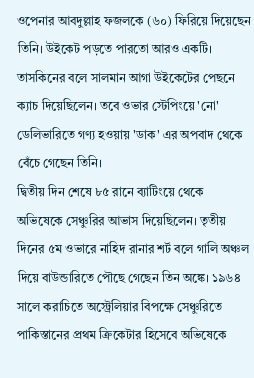ওপেনার আবদুল্লাহ ফজলকে (৬০) ফিরিয়ে দিয়েছেন তিনি। উইকেট পড়তে পারতো আরও একটি। তাসকিনের বলে সালমান আগা উইকেটের পেছনে ক্যাচ দিয়েছিলেন। তবে ওভার স্টেপিংয়ে 'নো' ডেলিভারিতে গণ্য হওয়ায় 'ডাক' এর অপবাদ থেকে বেঁচে গেছেন তিনি।
দ্বিতীয় দিন শেষে ৮৫ রানে ব্যাটিংয়ে থেকে অভিষেকে সেঞ্চুরির আভাস দিয়েছিলেন। তৃতীয় দিনের ৫ম ওভারে নাহিদ রানার শর্ট বলে গালি অঞ্চল দিয়ে বাউন্ডারিতে পৌছে গেছেন তিন অঙ্কে। ১৯৬৪ সালে করাচিতে অস্ট্রেলিয়ার বিপক্ষে সেঞ্চুরিতে পাকিস্তানের প্রথম ক্রিকেটার হিসেবে অভিষেকে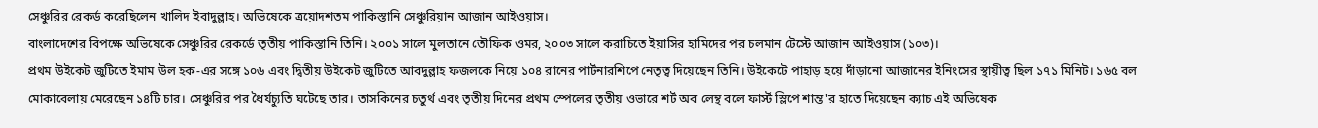সেঞ্চুরির রেকর্ড করেছিলেন খালিদ ইবাদুল্লাহ। অভিষেকে ত্রয়োদশতম পাকিস্তানি সেঞ্চুরিয়ান আজান আইওয়াস।
বাংলাদেশের বিপক্ষে অভিষেকে সেঞ্চুরির রেকর্ডে তৃতীয় পাকিস্তানি তিনি। ২০০১ সালে মুলতানে তৌফিক ওমর, ২০০৩ সালে করাচিতে ইয়াসির হামিদের পর চলমান টেস্টে আজান আইওয়াস (১০৩)।
প্রথম উইকেট জুটিতে ইমাম উল হক-এর সঙ্গে ১০৬ এবং দ্বিতীয় উইকেট জুটিতে আবদুল্লাহ ফজলকে নিয়ে ১০৪ রানের পার্টনারশিপে নেতৃত্ব দিয়েছেন তিনি। উইকেটে পাহাড় হয়ে দাঁড়ানো আজানের ইনিংসের স্থায়ীত্ব ছিল ১৭১ মিনিট। ১৬৫ বল মোকাবেলায় মেরেছেন ১৪টি চার। সেঞ্চুরির পর ধৈর্যচ্যুতি ঘটেছে তার। তাসকিনের চতুর্থ এবং তৃতীয় দিনের প্রথম স্পেলের তৃতীয় ওভারে শর্ট অব লেন্থ বলে ফার্স্ট স্লিপে শান্ত'র হাতে দিয়েছেন ক্যাচ এই অভিষেক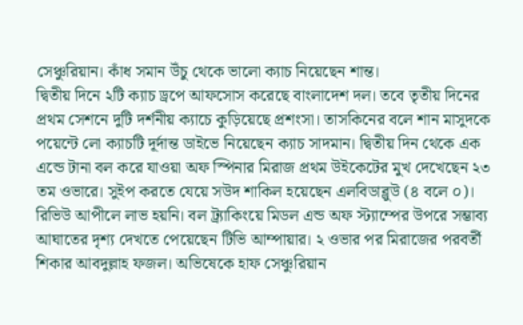সেঞ্চুরিয়ান। কাঁধ সমান উঁচু থেকে ভালো ক্যাচ নিয়েছেন শান্ত।
দ্বিতীয় দিনে ২টি ক্যাচ ড্রপে আফসোস করেছে বাংলাদেশ দল। তবে তৃতীয় দিনের প্রথম সেশনে দুটি দর্শনীয় ক্যাচে কুড়িয়েছে প্রশংসা। তাসকিনের বলে শান মাসুদকে পয়েন্টে লো ক্যাচটি দূর্দান্ত ডাইভে নিয়েছেন ক্যাচ সাদমান। দ্বিতীয় দিন থেকে এক এন্ডে টানা বল করে যাওয়া অফ স্পিনার মিরাজ প্রথম উইকেটের মুখ দেখেছেন ২৩ তম ওভারে। সুইপ করতে যেয়ে সউদ শাকিল হয়েছেন এলবিডাব্লুউ (৪ বলে ০)। রিভিউ আপীলে লাভ হয়নি। বল ট্র্যাকিংয়ে মিডল এন্ড অফ স্ট্যাম্পের উপরে সম্ভাব্য আঘাতের দৃশ্য দেখতে পেয়েছেন টিভি আম্পায়ার। ২ ওভার পর মিরাজের পরবর্তী শিকার আবদুল্লাহ ফজল। অভিষেকে হাফ সেঞ্চুরিয়ান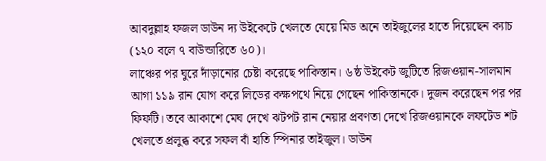আবদুল্লাহ ফজল ডাউন দ্য উইকেটে খেলতে যেয়ে মিড অনে তাইজুলের হাতে দিয়েছেন ক্যাচ (১২০ বলে ৭ বাউন্ডারিতে ৬০)।
লাঞ্চের পর ঘুরে দাঁড়ানোর চেষ্টা করেছে পাকিস্তান। ৬ষ্ঠ উইকেট জুটিতে রিজওয়ান-সালমান আগা ১১৯ রান যোগ করে লিডের কক্ষপথে নিয়ে গেছেন পাকিস্তানকে। দুজন করেছেন পর পর ফিফটি। তবে আকাশে মেঘ দেখে ঝটপট রান নেয়ার প্রবণতা দেখে রিজওয়ানকে লফটেড শট খেলতে প্রলুব্ধ করে সফল বাঁ হাতি স্পিনার তাইজুল। ডাউন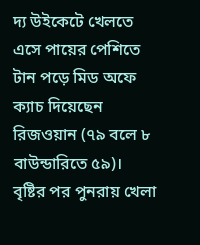দ্য উইকেটে খেলতে এসে পায়ের পেশিতে টান পড়ে মিড অফে ক্যাচ দিয়েছেন রিজওয়ান (৭৯ বলে ৮ বাউন্ডারিতে ৫৯)।
বৃষ্টির পর পুনরায় খেলা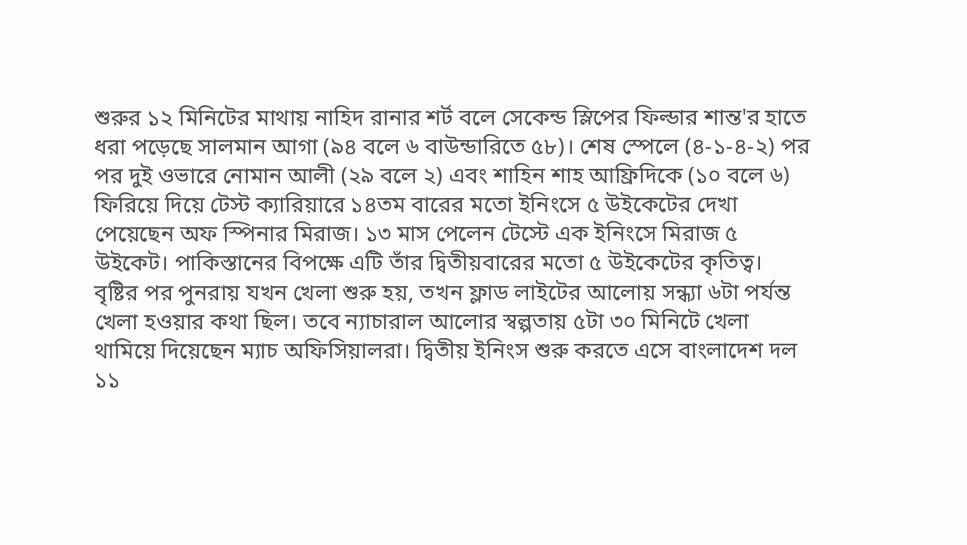শুরুর ১২ মিনিটের মাথায় নাহিদ রানার শর্ট বলে সেকেন্ড স্লিপের ফিল্ডার শান্ত'র হাতে ধরা পড়েছে সালমান আগা (৯৪ বলে ৬ বাউন্ডারিতে ৫৮)। শেষ স্পেলে (৪-১-৪-২) পর পর দুই ওভারে নোমান আলী (২৯ বলে ২) এবং শাহিন শাহ আফ্রিদিকে (১০ বলে ৬) ফিরিয়ে দিয়ে টেস্ট ক্যারিয়ারে ১৪তম বারের মতো ইনিংসে ৫ উইকেটের দেখা পেয়েছেন অফ স্পিনার মিরাজ। ১৩ মাস পেলেন টেস্টে এক ইনিংসে মিরাজ ৫ উইকেট। পাকিস্তানের বিপক্ষে এটি তাঁর দ্বিতীয়বারের মতো ৫ উইকেটের কৃতিত্ব।
বৃষ্টির পর পুনরায় যখন খেলা শুরু হয়, তখন ফ্লাড লাইটের আলোয় সন্ধ্যা ৬টা পর্যন্ত খেলা হওয়ার কথা ছিল। তবে ন্যাচারাল আলোর স্বল্পতায় ৫টা ৩০ মিনিটে খেলা থামিয়ে দিয়েছেন ম্যাচ অফিসিয়ালরা। দ্বিতীয় ইনিংস শুরু করতে এসে বাংলাদেশ দল ১১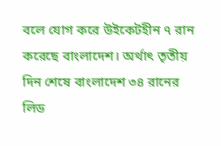বলে যোগ করে উইকেটহীন ৭ রান করেছে বাংলাদেশ। অর্থাৎ তৃতীয় দিন শেষে বাংলাদেশ ৩৪ রানের লিড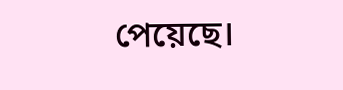পেয়েছে।